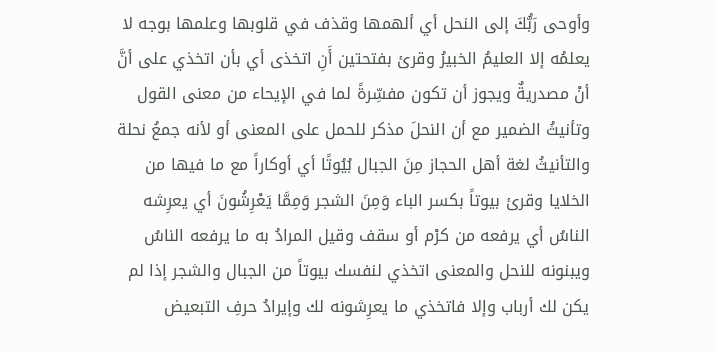وأوحى رَبُّكَ إلى النحل أي ألهمها وقذف في قلوبها وعلمها بوجه لا يعلمُه إلا العليمُ الخبيرُ وقرئ بفتحتين أَنِ اتخذى أي بأن اتخذي على أنَّ أنْ مصدريةٌ ويجوز أن تكون مفسِّرةً لما في الإيحاء من معنى القول وتأنيثُ الضمير مع أن النحلَ مذكر للحمل على المعنى أو لأنه جمعُ نحلة والتأنيثُ لغة أهل الحجاز مِنَ الجبال بُيُوتًا أي أوكاراً مع ما فيها من الخلايا وقرئ بيوتاً بكسر الباء وَمِنَ الشجر وَمِمَّا يَعْرِشُونَ أي يعرِشه الناسُ أي يرفعه من كرْم أو سقف وقيل المرادُ به ما يرفعه الناسُ ويبنونه للنحل والمعنى اتخذي لنفسك بيوتاً من الجبال والشجر إذا لم يكن لك أرباب وإلا فاتخذي ما يعرِشونه لك وإيرادُ حرفِ التبعيض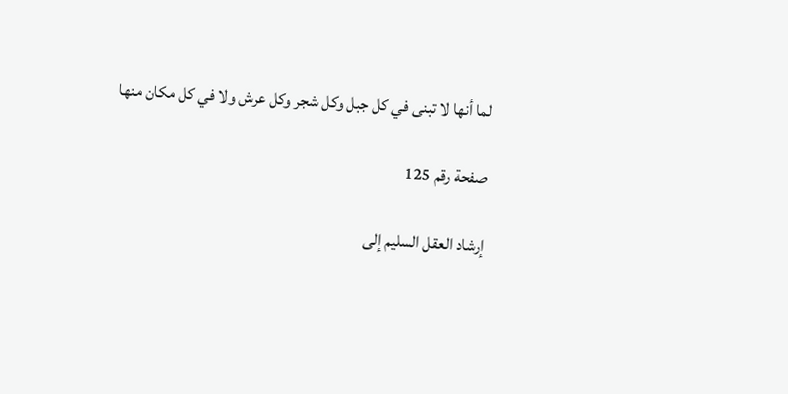لما أنها لا تبنى في كل جبل وكل شجر وكل عرش ولا في كل مكان منها

صفحة رقم 125

إرشاد العقل السليم إلى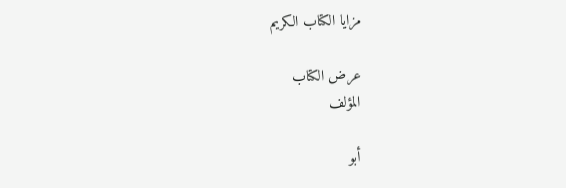مزايا الكتاب الكريم

عرض الكتاب
المؤلف

أبو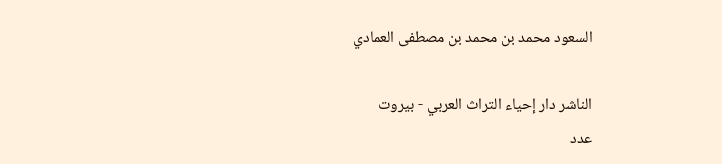السعود محمد بن محمد بن مصطفى العمادي

الناشر دار إحياء التراث العربي - بيروت
عدد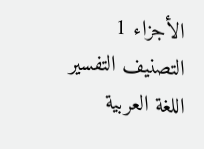الأجزاء 1
التصنيف التفسير
اللغة العربية